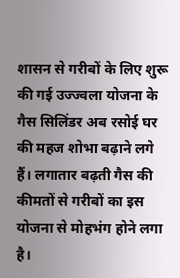शासन से गरीबों के लिए शुरू की गई उज्ज्वला योजना के गैस सिलिंडर अब रसोई घर की महज शोभा बढ़ाने लगे हैं। लगातार बढ़ती गैस की कीमतों से गरीबों का इस योजना से मोहभंग होने लगा है।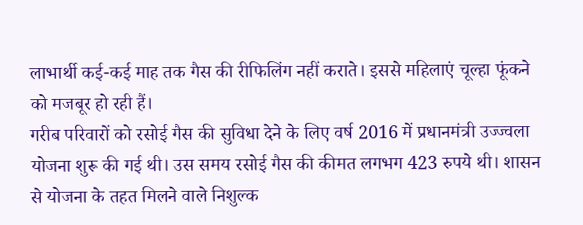लाभार्थी कई-कई माह तक गैस की रीफिलिंग नहीं कराते। इससे महिलाएं चूल्हा फूंकने को मजबूर हो रही हैं।
गरीब परिवारों को रसोई गैस की सुविधा देने के लिए वर्ष 2016 में प्रधानमंत्री उज्ज्वला योजना शुरू की गई थी। उस समय रसोई गैस की कीमत लगभग 423 रुपये थी। शासन से योजना के तहत मिलने वाले निशुल्क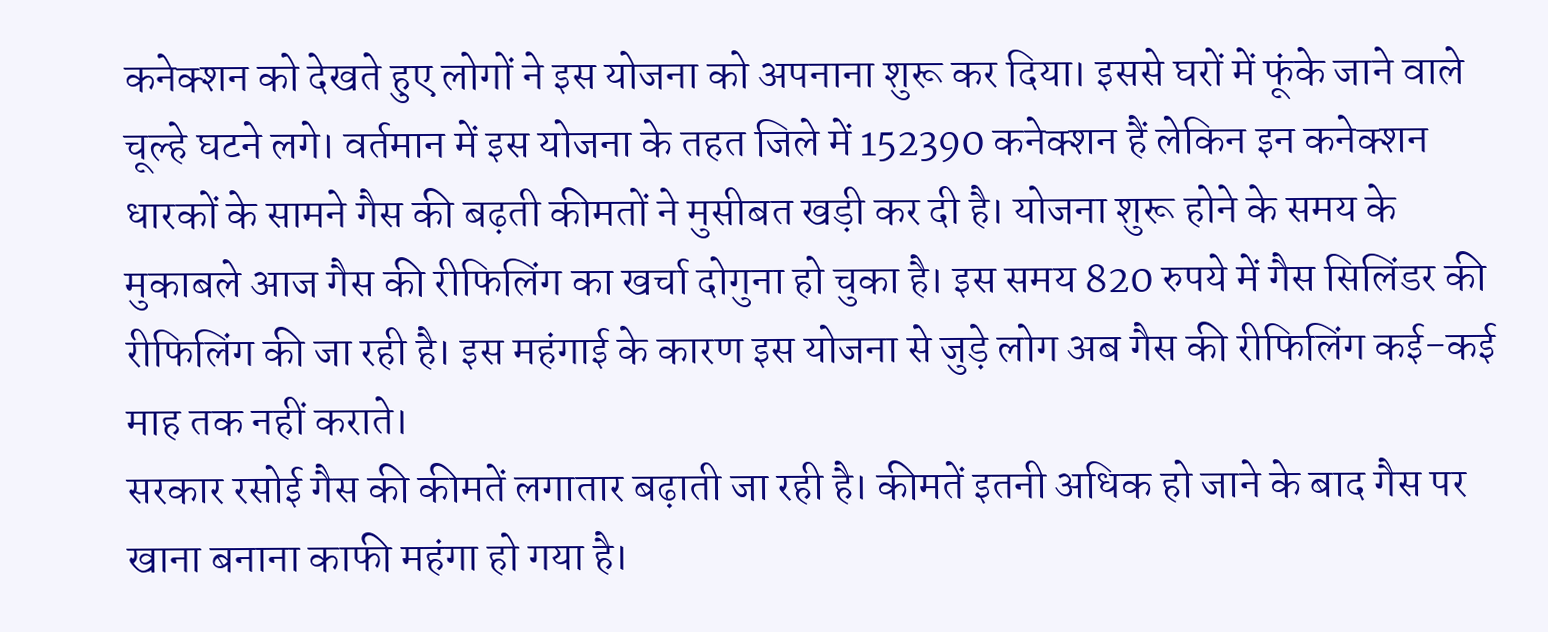कनेक्शन को देखते हुए लोगों ने इस योजना को अपनाना शुरू कर दिया। इससे घरों में फूंके जाने वाले चूल्हे घटने लगे। वर्तमान में इस योजना के तहत जिले में 152390 कनेक्शन हैं लेकिन इन कनेक्शन धारकों के सामने गैस की बढ़ती कीमतों ने मुसीबत खड़ी कर दी है। योजना शुरू होने के समय के मुकाबले आज गैस की रीफिलिंग का खर्चा दोगुना हो चुका है। इस समय 820 रुपये में गैस सिलिंडर की रीफिलिंग की जा रही है। इस महंगाई के कारण इस योजना से जुड़े लोग अब गैस की रीफिलिंग कई-कई माह तक नहीं कराते।
सरकार रसोई गैस की कीमतें लगातार बढ़ाती जा रही है। कीमतें इतनी अधिक हो जाने के बाद गैस पर खाना बनाना काफी महंगा हो गया है।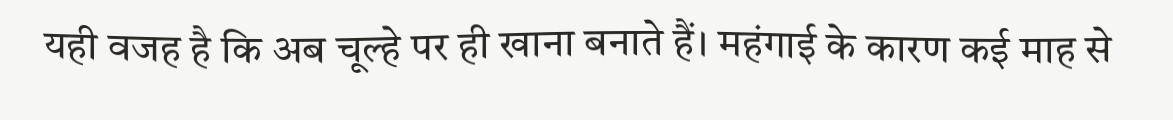यही वजह है कि अब चूल्हे पर ही खाना बनाते हैं। महंगाई के कारण कई माह से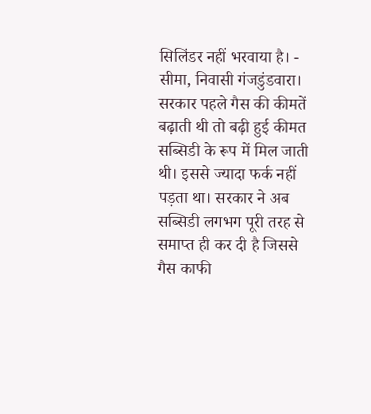सिलिंडर नहीं भरवाया है। - सीमा, निवासी गंजडुंडवारा।
सरकार पहले गैस की कीमतें बढ़ाती थी तो बढ़ी हुई कीमत सब्सिडी के रूप में मिल जाती थी। इससे ज्यादा फर्क नहीं पड़ता था। सरकार ने अब सब्सिडी लगभग पूरी तरह से समाप्त ही कर दी है जिससे गैस काफी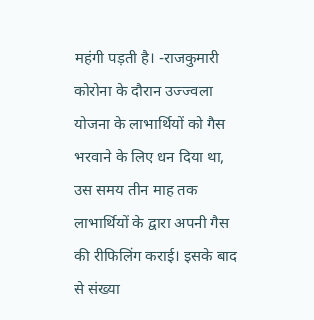महंगी पड़ती है। -राजकुमारी
कोरोना के दौरान उज्ज्वला योजना के लाभार्थियों को गैस भरवाने के लिए धन दिया था, उस समय तीन माह तक लाभार्थियों के द्वारा अपनी गैस की रीफिलिंग कराई। इसके बाद से संख्या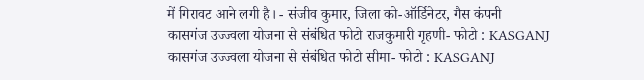में गिरावट आने लगी है। - संजीव कुमार, जिला को-ऑर्डिनेटर, गैस कंपनी
कासगंज उज्ज्वला योजना से संबंधित फोटो राजकुमारी गृहणी- फोटो : KASGANJ
कासगंज उज्ज्वला योजना से संबंधित फोटो सीमा- फोटो : KASGANJ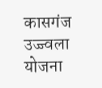कासगंज उज्ज्वला योजना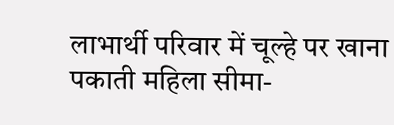लाभार्थी परिवार में चूल्हे पर खाना पकाती महिला सीमा-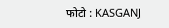फोटो : KASGANJ